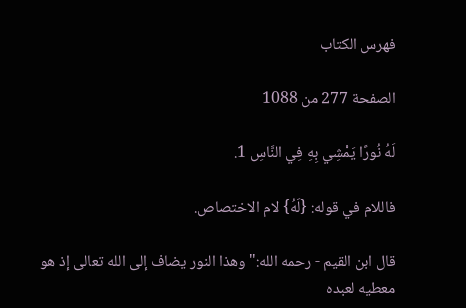فهرس الكتاب

الصفحة 277 من 1088

لَهُ نُورًا يَمْشِي بِهِ فِي النَّاسِ 1.

فاللام في قوله: {لَهُ} لام الاختصاص.

قال ابن القيم - رحمه الله:"وهذا النور يضاف إلى الله تعالى إذ هو معطيه لعبده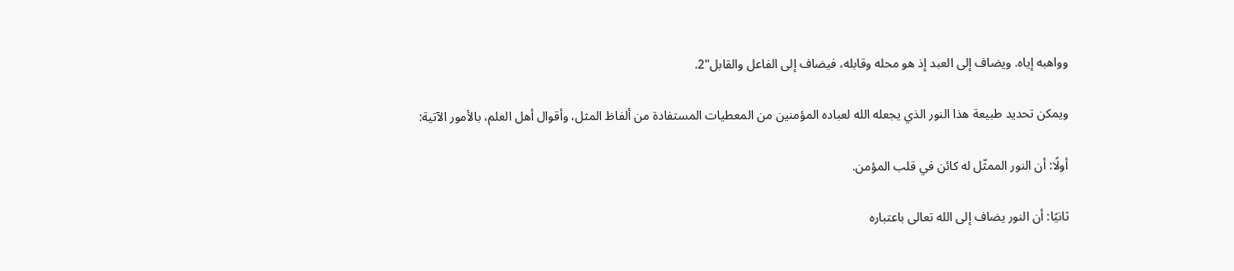وواهبه إياه. ويضاف إلى العبد إذ هو محله وقابله، فيضاف إلى الفاعل والقابل"2.

ويمكن تحديد طبيعة هذا النور الذي يجعله الله لعباده المؤمنين من المعطيات المستفادة من ألفاظ المثل، وأقوال أهل العلم، بالأمور الآتية:

أولًا: أن النور الممثّل له كائن في قلب المؤمن.

ثانيًا: أن النور يضاف إلى الله تعالى باعتباره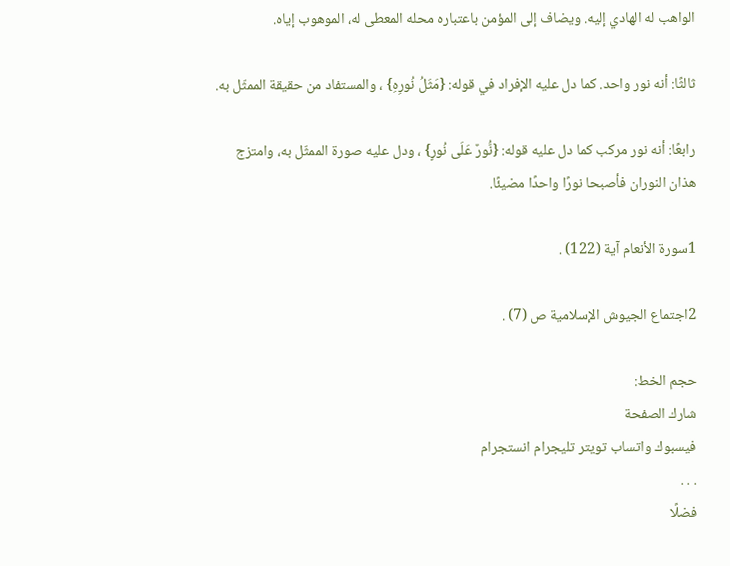الواهب له الهادي إليه. ويضاف إلى المؤمن باعتباره محله المعطى له، الموهوب إياه.

ثالثًا: أنه نور واحد. كما دل عليه الإفراد في قوله: {مَثَلُ نُورِهِ} ، والمستفاد من حقيقة الممثّل به.

رابعًا: أنه نور مركب كما دل عليه قوله: {نُّورٌ عَلَى نُورٍ} ، ودل عليه صورة الممثّل به، وامتزج هذان النوران فأصبحا نورًا واحدًا مضيئًا.

1سورة الأنعام آية (122) .

2اجتماع الجيوش الإسلامية ص (7) .

حجم الخط:
شارك الصفحة
فيسبوك واتساب تويتر تليجرام انستجرام
. . .
فضلًا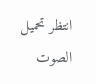انتظر تحميل الصوت